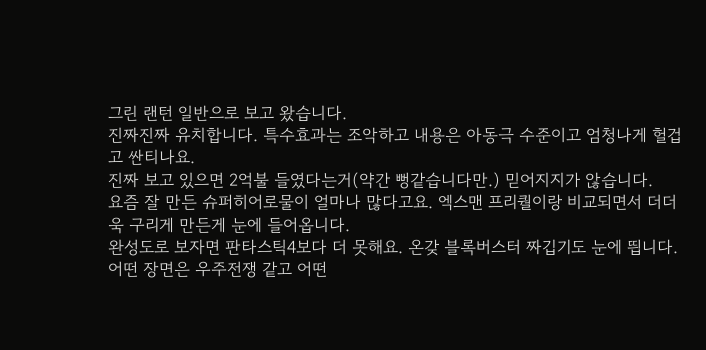그린 랜턴 일반으로 보고 왔습니다.
진짜진짜 유치합니다. 특수효과는 조악하고 내용은 아동극 수준이고 엄청나게 헐겁고 싼티나요.
진짜 보고 있으면 2억불 들였다는거(약간 뻥같습니다만.) 믿어지지가 않습니다.
요즘 잘 만든 슈퍼히어로물이 얼마나 많다고요. 엑스맨 프리퀄이랑 비교되면서 더더욱 구리게 만든게 눈에 들어옵니다.
완성도로 보자면 판타스틱4보다 더 못해요. 온갖 블록버스터 짜깁기도 눈에 띕니다.
어떤 장면은 우주전쟁 같고 어떤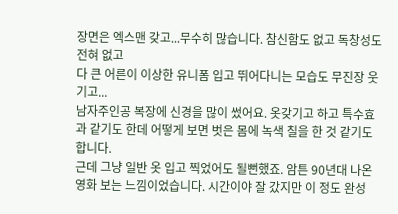장면은 엑스맨 갖고...무수히 많습니다. 참신함도 없고 독창성도 전혀 없고
다 큰 어른이 이상한 유니폼 입고 뛰어다니는 모습도 무진장 웃기고...
남자주인공 복장에 신경을 많이 썼어요. 옷갖기고 하고 특수효과 같기도 한데 어떻게 보면 벗은 몸에 녹색 칠을 한 것 같기도 합니다.
근데 그냥 일반 옷 입고 찍었어도 될뻔했죠. 암튼 90년대 나온 영화 보는 느낌이었습니다. 시간이야 잘 갔지만 이 정도 완성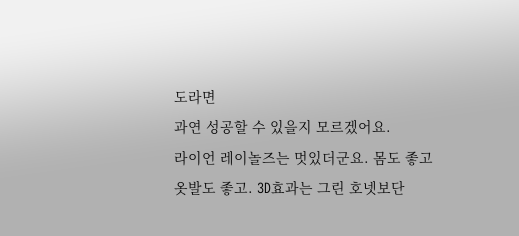도라면
과연 성공할 수 있을지 모르겠어요.
라이언 레이놀즈는 멋있더군요. 몸도 좋고 옷발도 좋고. 3D효과는 그린 호넷보단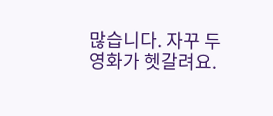많습니다. 자꾸 두 영화가 헷갈려요.